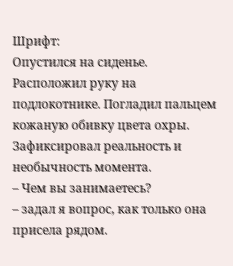Шрифт:
Опустился на сиденье. Расположил руку на подлокотнике. Погладил пальцем кожаную обивку цвета охры.
Зафиксировал реальность и необычность момента.
– Чем вы занимаетесь?
– задал я вопрос, как только она присела рядом.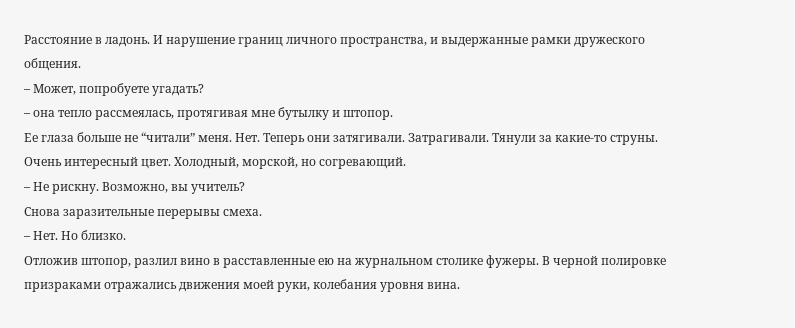Расстояние в ладонь. И нарушение границ личного пространства, и выдержанные рамки дружеского общения.
– Может, попробуете угадать?
– она тепло рассмеялась, протягивая мне бутылку и штопор.
Ее глаза больше не “читали” меня. Нет. Теперь они затягивали. Затрагивали. Тянули за какие-то струны.
Очень интересный цвет. Холодный, морской, но согревающий.
– Не рискну. Возможно, вы учитель?
Снова заразительные перерывы смеха.
– Нет. Но близко.
Отложив штопор, разлил вино в расставленные ею на журнальном столике фужеры. В черной полировке призраками отражались движения моей руки, колебания уровня вина.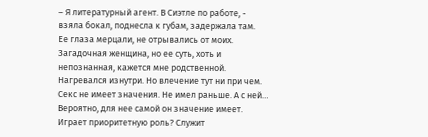– Я литературный агент. В Сиэтле по работе, - взяла бокал, поднесла к губам, задержала там.
Ее глаза мерцали, не отрывались от моих.
Загадочная женщина, но ее суть, хоть и непознанная, кажется мне родственной.
Нагревался изнутри. Но влечение тут ни при чем. Секс не имеет значения. Не имел раньше. А с ней… Вероятно, для нее самой он значение имеет. Играет приоритетную роль? Служит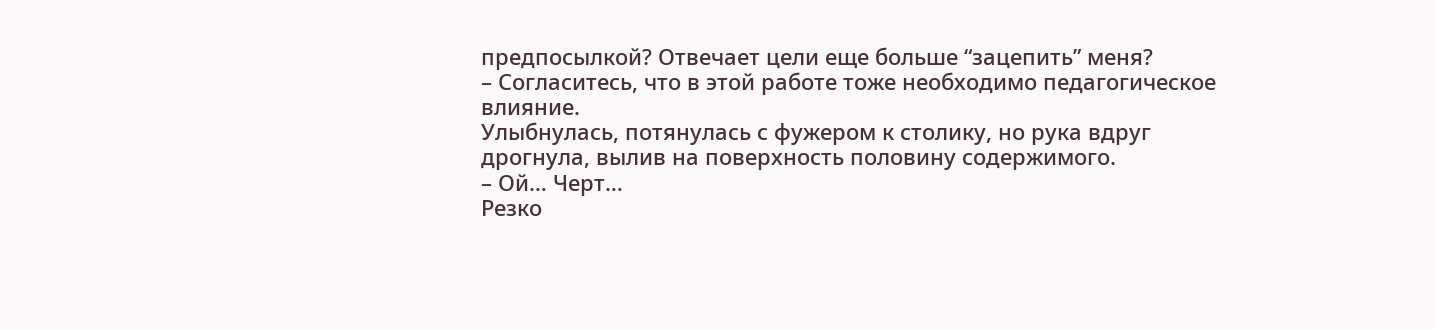предпосылкой? Отвечает цели еще больше “зацепить” меня?
– Согласитесь, что в этой работе тоже необходимо педагогическое влияние.
Улыбнулась, потянулась с фужером к столику, но рука вдруг дрогнула, вылив на поверхность половину содержимого.
– Ой… Черт…
Резко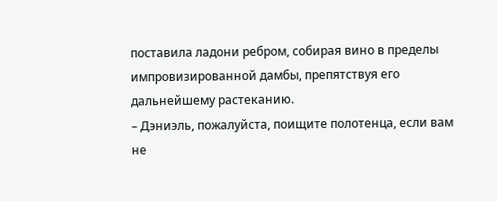поставила ладони ребром, собирая вино в пределы импровизированной дамбы, препятствуя его дальнейшему растеканию.
– Дэниэль, пожалуйста, поищите полотенца, если вам не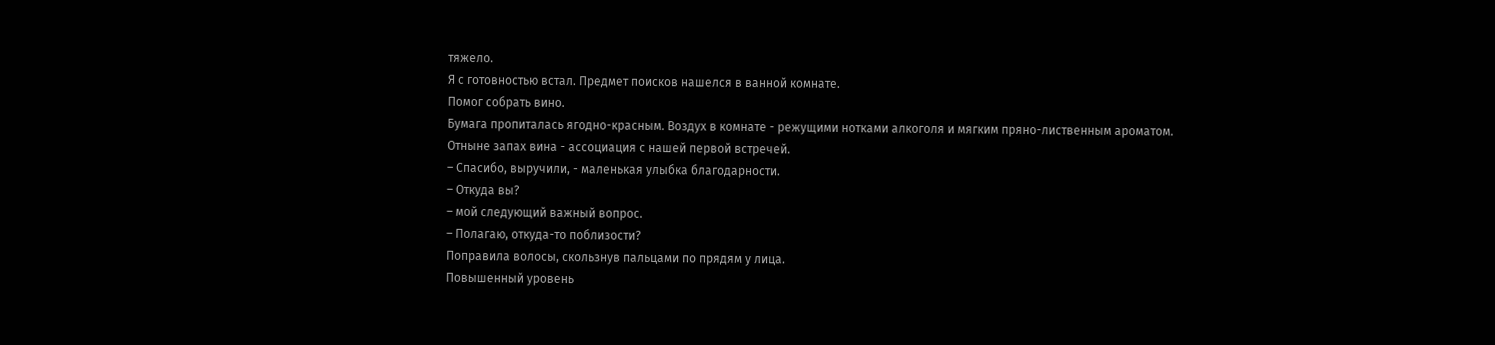тяжело.
Я с готовностью встал. Предмет поисков нашелся в ванной комнате.
Помог собрать вино.
Бумага пропиталась ягодно-красным. Воздух в комнате - режущими нотками алкоголя и мягким пряно-лиственным ароматом.
Отныне запах вина - ассоциация с нашей первой встречей.
– Спасибо, выручили, - маленькая улыбка благодарности.
– Откуда вы?
– мой следующий важный вопрос.
– Полагаю, откуда-то поблизости?
Поправила волосы, скользнув пальцами по прядям у лица.
Повышенный уровень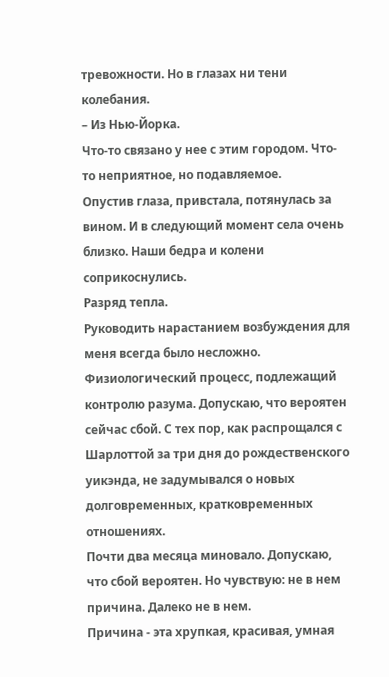тревожности. Но в глазах ни тени колебания.
– Из Нью-Йорка.
Что-то связано у нее с этим городом. Что-то неприятное, но подавляемое.
Опустив глаза, привстала, потянулась за вином. И в следующий момент села очень близко. Наши бедра и колени соприкоснулись.
Разряд тепла.
Руководить нарастанием возбуждения для меня всегда было несложно. Физиологический процесс, подлежащий контролю разума. Допускаю, что вероятен сейчас сбой. С тех пор, как распрощался с Шарлоттой за три дня до рождественского уикэнда, не задумывался о новых долговременных, кратковременных отношениях.
Почти два месяца миновало. Допускаю, что сбой вероятен. Но чувствую: не в нем причина. Далеко не в нем.
Причина - эта хрупкая, красивая, умная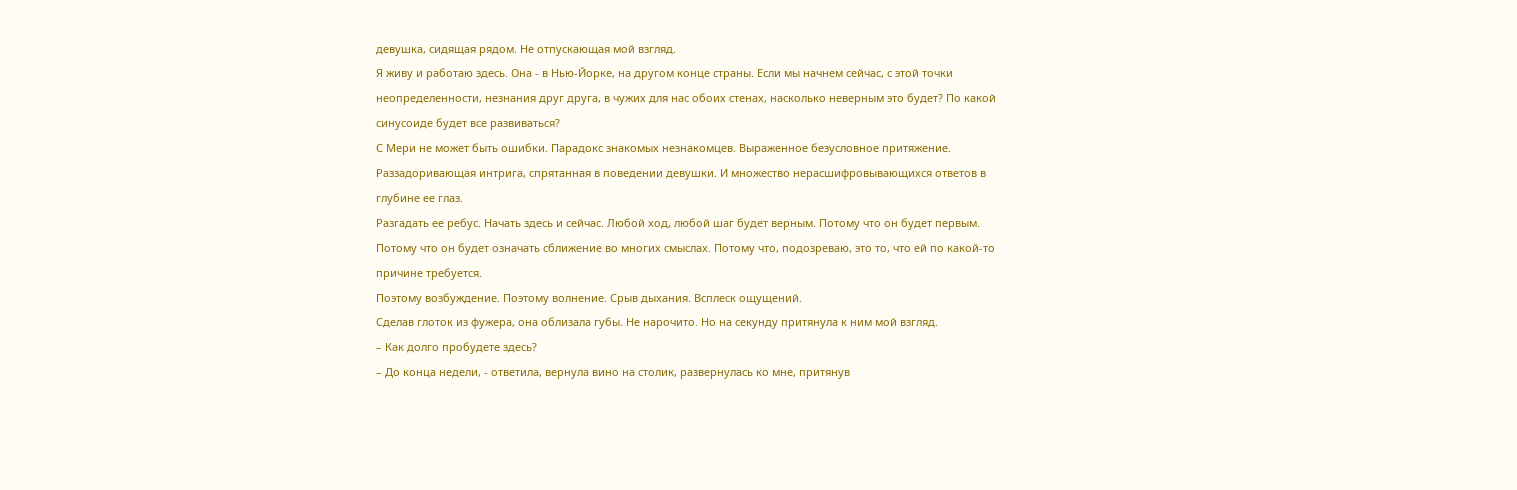девушка, сидящая рядом. Не отпускающая мой взгляд.
Я живу и работаю здесь. Она - в Нью-Йорке, на другом конце страны. Если мы начнем сейчас, с этой точки неопределенности, незнания друг друга, в чужих для нас обоих стенах, насколько неверным это будет? По какой синусоиде будет все развиваться?
С Мери не может быть ошибки. Парадокс знакомых незнакомцев. Выраженное безусловное притяжение. Раззадоривающая интрига, спрятанная в поведении девушки. И множество нерасшифровывающихся ответов в глубине ее глаз.
Разгадать ее ребус. Начать здесь и сейчас. Любой ход, любой шаг будет верным. Потому что он будет первым. Потому что он будет означать сближение во многих смыслах. Потому что, подозреваю, это то, что ей по какой-то причине требуется.
Поэтому возбуждение. Поэтому волнение. Срыв дыхания. Всплеск ощущений.
Сделав глоток из фужера, она облизала губы. Не нарочито. Но на секунду притянула к ним мой взгляд.
– Как долго пробудете здесь?
– До конца недели, - ответила, вернула вино на столик, развернулась ко мне, притянув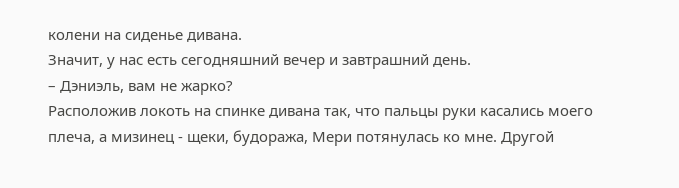колени на сиденье дивана.
Значит, у нас есть сегодняшний вечер и завтрашний день.
– Дэниэль, вам не жарко?
Расположив локоть на спинке дивана так, что пальцы руки касались моего плеча, а мизинец - щеки, будоража, Мери потянулась ко мне. Другой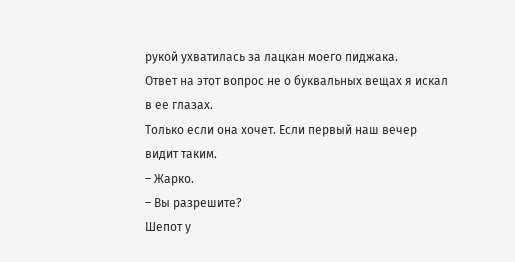рукой ухватилась за лацкан моего пиджака.
Ответ на этот вопрос не о буквальных вещах я искал в ее глазах.
Только если она хочет. Если первый наш вечер видит таким.
– Жарко.
– Вы разрешите?
Шепот у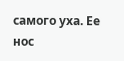самого уха. Ее нос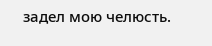задел мою челюсть.